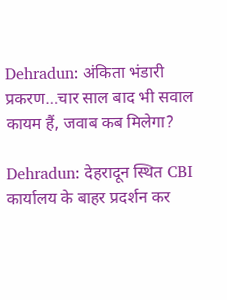Dehradun: अंकिता भंडारी प्रकरण…चार साल बाद भी सवाल कायम हैं, जवाब कब मिलेगा?

Dehradun: देहरादून स्थित CBI कार्यालय के बाहर प्रदर्शन कर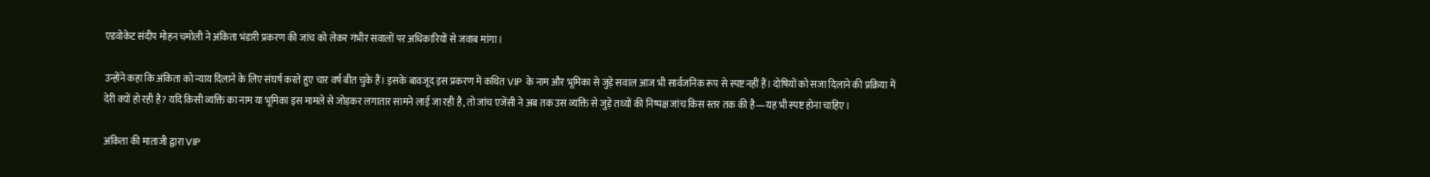एडवोकेट संदीप मोहन चमोली ने अंकिता भंडारी प्रकरण की जांच को लेकर गंभीर सवालों पर अधिकारियों से जवाब मांगा।

उन्होंने कहा कि अंकिता को न्याय दिलाने के लिए संघर्ष करते हुए चार वर्ष बीत चुके हैं। इसके बावजूद इस प्रकरण में कथित VIP के नाम और भूमिका से जुड़े सवाल आज भी सार्वजनिक रूप से स्पष्ट नहीं हैं। दोषियों को सजा दिलाने की प्रक्रिया में देरी क्यों हो रही है? यदि किसी व्यक्ति का नाम या भूमिका इस मामले से जोड़कर लगातार सामने लाई जा रही है, तो जांच एजेंसी ने अब तक उस व्यक्ति से जुड़े तथ्यों की निष्पक्ष जांच किस स्तर तक की है—यह भी स्पष्ट होना चाहिए।

अंकिता की माताजी द्वारा VIP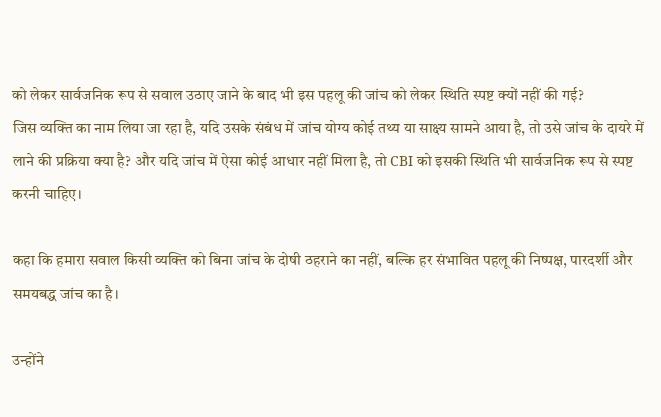को लेकर सार्वजनिक रूप से सवाल उठाए जाने के बाद भी इस पहलू की जांच को लेकर स्थिति स्पष्ट क्यों नहीं की गई?
जिस व्यक्ति का नाम लिया जा रहा है, यदि उसके संबंध में जांच योग्य कोई तथ्य या साक्ष्य सामने आया है, तो उसे जांच के दायरे में लाने की प्रक्रिया क्या है? और यदि जांच में ऐसा कोई आधार नहीं मिला है, तो CBI को इसकी स्थिति भी सार्वजनिक रूप से स्पष्ट करनी चाहिए।

कहा कि हमारा सवाल किसी व्यक्ति को बिना जांच के दोषी ठहराने का नहीं, बल्कि हर संभावित पहलू की निष्पक्ष, पारदर्शी और समयबद्ध जांच का है।

उन्होंने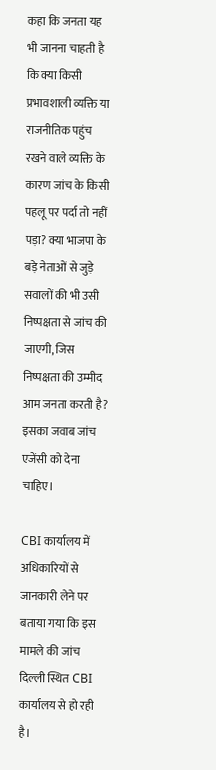कहा कि जनता यह भी जानना चाहती है कि क्या किसी प्रभावशाली व्यक्ति या राजनीतिक पहुंच रखने वाले व्यक्ति के कारण जांच के किसी पहलू पर पर्दा तो नहीं पड़ा? क्या भाजपा के बड़े नेताओं से जुड़े सवालों की भी उसी निष्पक्षता से जांच की जाएगी, जिस निष्पक्षता की उम्मीद आम जनता करती है? इसका जवाब जांच एजेंसी को देना चाहिए।

CBI कार्यालय में अधिकारियों से जानकारी लेने पर बताया गया कि इस मामले की जांच दिल्ली स्थित CBI कार्यालय से हो रही है।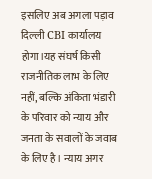इसलिए अब अगला पड़ाव दिल्ली CBI कार्यालय होगा।यह संघर्ष किसी राजनीतिक लाभ के लिए नहीं, बल्कि अंकिता भंडारी के परिवार को न्याय और जनता के सवालों के जवाब के लिए है। न्याय अगर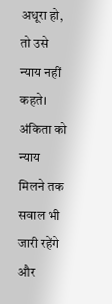अधूरा हो, तो उसे न्याय नहीं कहते।
अंकिता को न्याय मिलने तक सवाल भी जारी रहेंगे और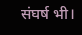संघर्ष भी।